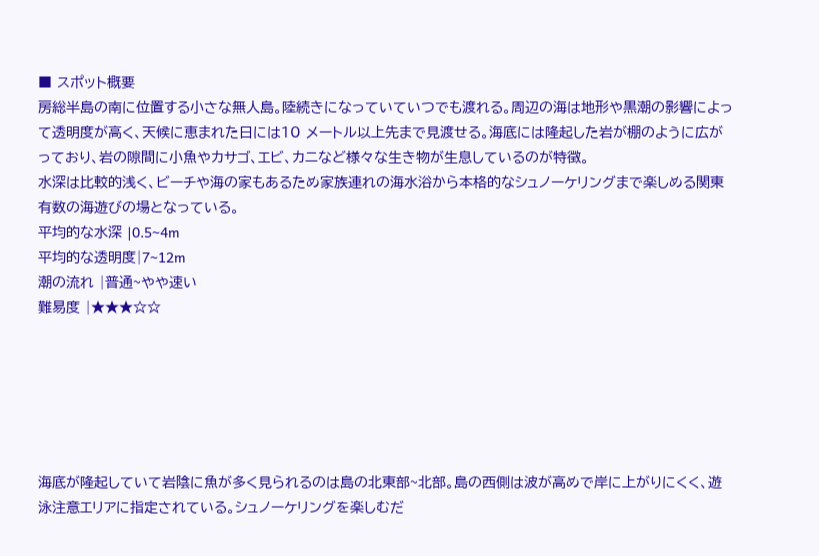■ スポット概要
房総半島の南に位置する小さな無人島。陸続きになっていていつでも渡れる。周辺の海は地形や黒潮の影響によって透明度が高く、天候に恵まれた日には10 メートル以上先まで見渡せる。海底には隆起した岩が棚のように広がっており、岩の隙間に小魚やカサゴ、エビ、カニなど様々な生き物が生息しているのが特徴。
水深は比較的浅く、ビーチや海の家もあるため家族連れの海水浴から本格的なシュノーケリングまで楽しめる関東有数の海遊びの場となっている。
平均的な水深 |0.5~4m
平均的な透明度|7~12m
潮の流れ |普通~やや速い
難易度 |★★★☆☆






海底が隆起していて岩陰に魚が多く見られるのは島の北東部~北部。島の西側は波が高めで岸に上がりにくく、遊泳注意エリアに指定されている。シュノーケリングを楽しむだ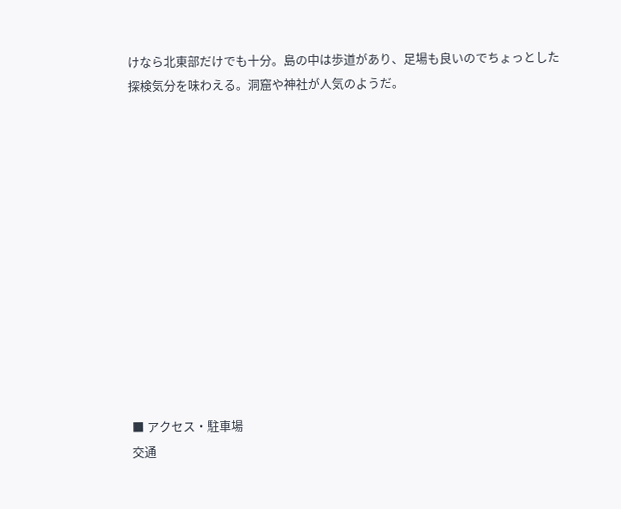けなら北東部だけでも十分。島の中は歩道があり、足場も良いのでちょっとした探検気分を味わえる。洞窟や神社が人気のようだ。













■ アクセス・駐車場
交通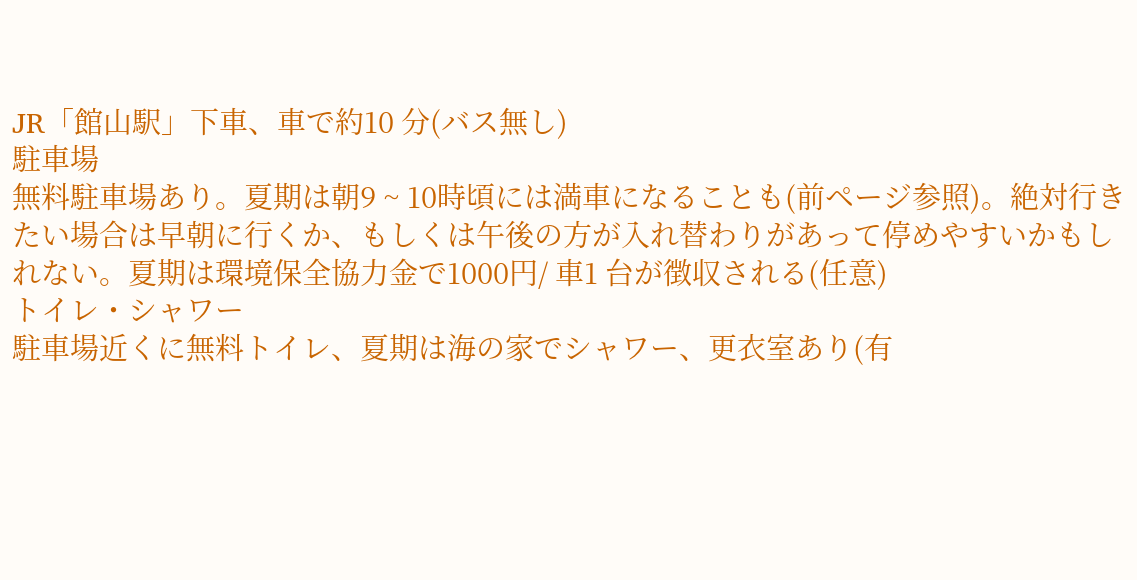JR「館山駅」下車、車で約10 分(バス無し)
駐車場
無料駐車場あり。夏期は朝9 ~ 10時頃には満車になることも(前ページ参照)。絶対行きたい場合は早朝に行くか、もしくは午後の方が入れ替わりがあって停めやすいかもしれない。夏期は環境保全協力金で1000円/ 車1 台が徴収される(任意)
トイレ・シャワー
駐車場近くに無料トイレ、夏期は海の家でシャワー、更衣室あり(有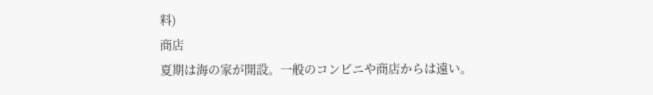料)
商店
夏期は海の家が開設。一般のコンビニや商店からは遠い。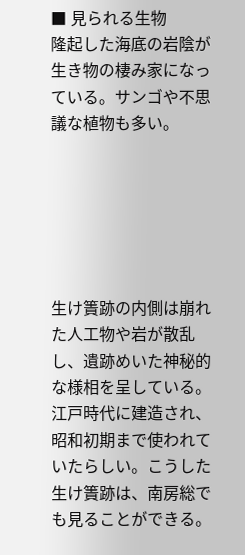■ 見られる生物
隆起した海底の岩陰が生き物の棲み家になっている。サンゴや不思議な植物も多い。






生け簀跡の内側は崩れた人工物や岩が散乱し、遺跡めいた神秘的な様相を呈している。江戸時代に建造され、昭和初期まで使われていたらしい。こうした生け簀跡は、南房総でも見ることができる。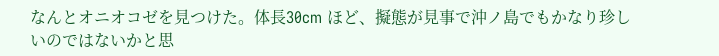なんとオニオコゼを見つけた。体長30cm ほど、擬態が見事で沖ノ島でもかなり珍しいのではないかと思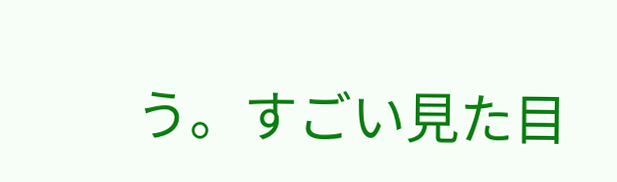う。すごい見た目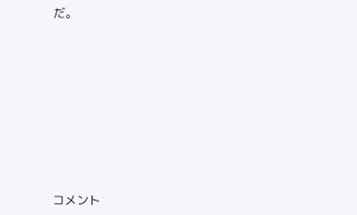だ。












コメント